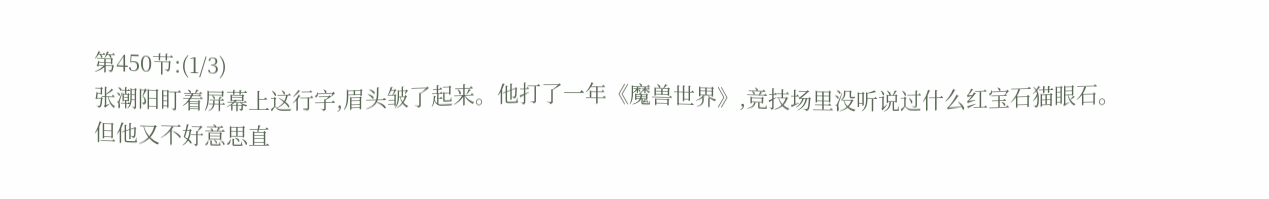第450节:(1/3)
张潮阳盯着屏幕上这行字,眉头皱了起来。他打了一年《魔兽世界》,竞技场里没听说过什么红宝石猫眼石。
但他又不好意思直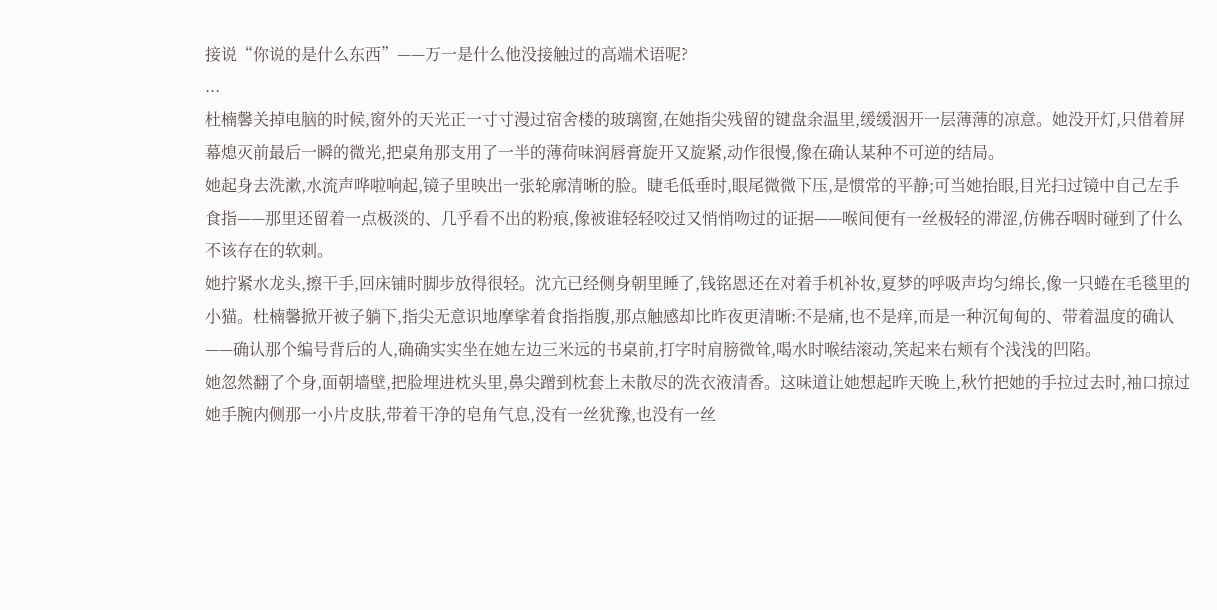接说“你说的是什么东西”——万一是什么他没接触过的高端术语呢?
...
杜楠馨关掉电脑的时候,窗外的天光正一寸寸漫过宿舍楼的玻璃窗,在她指尖残留的键盘余温里,缓缓洇开一层薄薄的凉意。她没开灯,只借着屏幕熄灭前最后一瞬的微光,把桌角那支用了一半的薄荷味润唇膏旋开又旋紧,动作很慢,像在确认某种不可逆的结局。
她起身去洗漱,水流声哗啦响起,镜子里映出一张轮廓清晰的脸。睫毛低垂时,眼尾微微下压,是惯常的平静;可当她抬眼,目光扫过镜中自己左手食指——那里还留着一点极淡的、几乎看不出的粉痕,像被谁轻轻咬过又悄悄吻过的证据——喉间便有一丝极轻的滞涩,仿佛吞咽时碰到了什么不该存在的软刺。
她拧紧水龙头,擦干手,回床铺时脚步放得很轻。沈亢已经侧身朝里睡了,钱铭恩还在对着手机补妆,夏梦的呼吸声均匀绵长,像一只蜷在毛毯里的小猫。杜楠馨掀开被子躺下,指尖无意识地摩挲着食指指腹,那点触感却比昨夜更清晰:不是痛,也不是痒,而是一种沉甸甸的、带着温度的确认——确认那个编号背后的人,确确实实坐在她左边三米远的书桌前,打字时肩膀微耸,喝水时喉结滚动,笑起来右颊有个浅浅的凹陷。
她忽然翻了个身,面朝墙壁,把脸埋进枕头里,鼻尖蹭到枕套上未散尽的洗衣液清香。这味道让她想起昨天晚上,秋竹把她的手拉过去时,袖口掠过她手腕内侧那一小片皮肤,带着干净的皂角气息,没有一丝犹豫,也没有一丝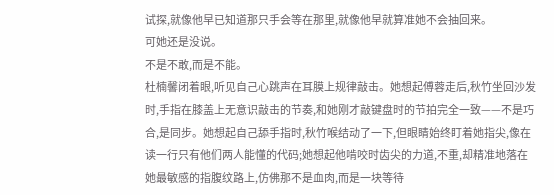试探,就像他早已知道那只手会等在那里,就像他早就算准她不会抽回来。
可她还是没说。
不是不敢,而是不能。
杜楠馨闭着眼,听见自己心跳声在耳膜上规律敲击。她想起傅蓉走后,秋竹坐回沙发时,手指在膝盖上无意识敲击的节奏,和她刚才敲键盘时的节拍完全一致——不是巧合,是同步。她想起自己舔手指时,秋竹喉结动了一下,但眼睛始终盯着她指尖,像在读一行只有他们两人能懂的代码;她想起他啃咬时齿尖的力道,不重,却精准地落在她最敏感的指腹纹路上,仿佛那不是血肉,而是一块等待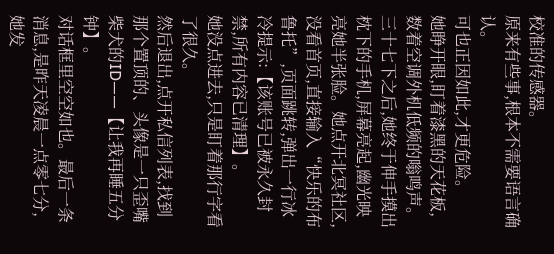校准的传感器。
原来有些事,根本不需要语言确认。
可也正因如此,才更危险。
她睁开眼,盯着漆黑的天花板,数着空调外机低频的嗡鸣声。三十七下之后,她终于伸手摸出枕下的手机,屏幕亮起,幽光映亮她半张脸。她点开北冥社区,没看首页,直接输入“快乐的布鲁托”,页面跳转,弹出一行冰冷提示:【该账号已被永久封禁,所有内容已清理】。
她没点进去,只是盯着那行字看了很久。
然后退出,点开私信列表,找到那个置顶的、头像是一只歪嘴柴犬的ID——【让我再睡五分钟】。
对话框里空空如也。最后一条消息,是昨天凌晨一点零七分,她发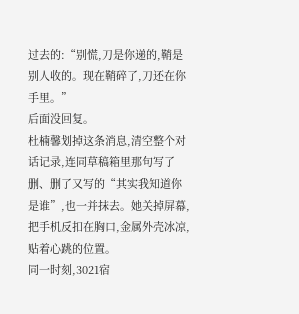过去的:“别慌,刀是你递的,鞘是别人收的。现在鞘碎了,刀还在你手里。”
后面没回复。
杜楠馨划掉这条消息,清空整个对话记录,连同草稿箱里那句写了删、删了又写的“其实我知道你是谁”,也一并抹去。她关掉屏幕,把手机反扣在胸口,金属外壳冰凉,贴着心跳的位置。
同一时刻,3021宿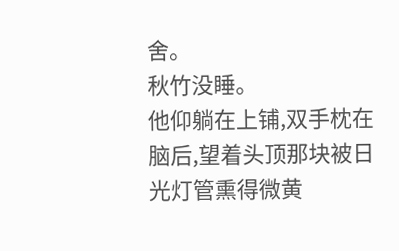舍。
秋竹没睡。
他仰躺在上铺,双手枕在脑后,望着头顶那块被日光灯管熏得微黄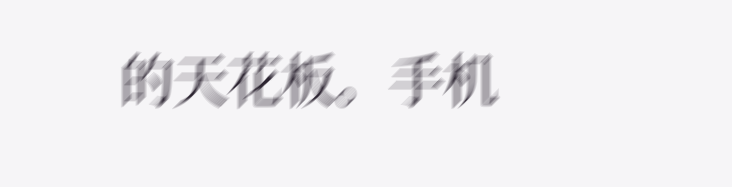的天花板。手机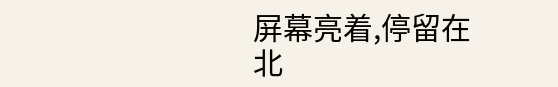屏幕亮着,停留在北